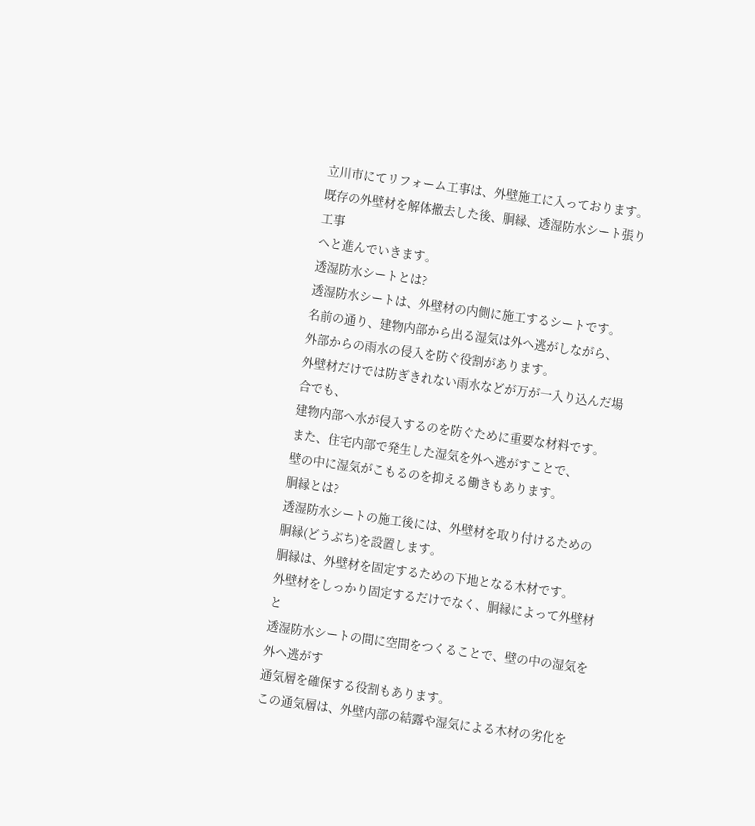立川市にてリフォーム工事は、外壁施工に入っております。
既存の外壁材を解体撤去した後、胴縁、透湿防水シート張り工事
へと進んでいきます。
透湿防水シートとは?
透湿防水シートは、外壁材の内側に施工するシートです。
名前の通り、建物内部から出る湿気は外へ逃がしながら、
外部からの雨水の侵入を防ぐ役割があります。
外壁材だけでは防ぎきれない雨水などが万が一入り込んだ場合でも、
建物内部へ水が侵入するのを防ぐために重要な材料です。
また、住宅内部で発生した湿気を外へ逃がすことで、
壁の中に湿気がこもるのを抑える働きもあります。
胴縁とは?
透湿防水シートの施工後には、外壁材を取り付けるための
胴縁(どうぶち)を設置します。
胴縁は、外壁材を固定するための下地となる木材です。
外壁材をしっかり固定するだけでなく、胴縁によって外壁材と
透湿防水シートの間に空間をつくることで、壁の中の湿気を外へ逃がす
通気層を確保する役割もあります。
この通気層は、外壁内部の結露や湿気による木材の劣化を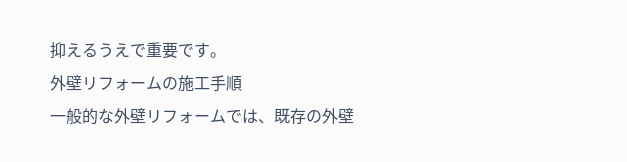抑えるうえで重要です。
外壁リフォームの施工手順
一般的な外壁リフォームでは、既存の外壁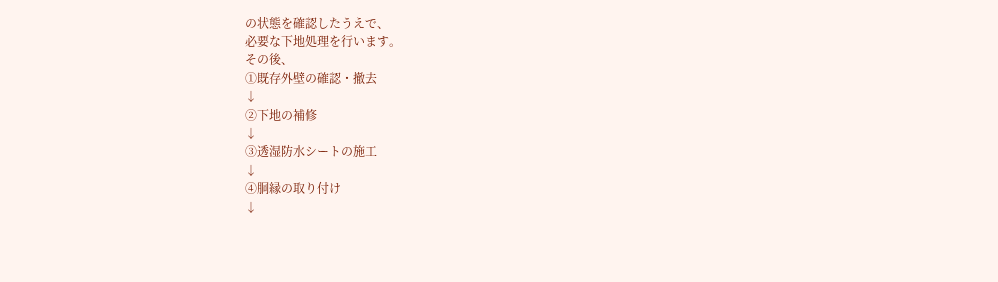の状態を確認したうえで、
必要な下地処理を行います。
その後、
①既存外壁の確認・撤去
↓
②下地の補修
↓
③透湿防水シートの施工
↓
④胴縁の取り付け
↓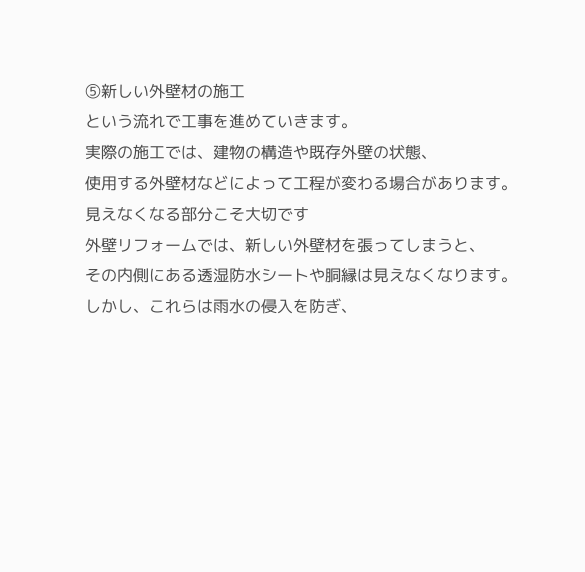⑤新しい外壁材の施工
という流れで工事を進めていきます。
実際の施工では、建物の構造や既存外壁の状態、
使用する外壁材などによって工程が変わる場合があります。
見えなくなる部分こそ大切です
外壁リフォームでは、新しい外壁材を張ってしまうと、
その内側にある透湿防水シートや胴縁は見えなくなります。
しかし、これらは雨水の侵入を防ぎ、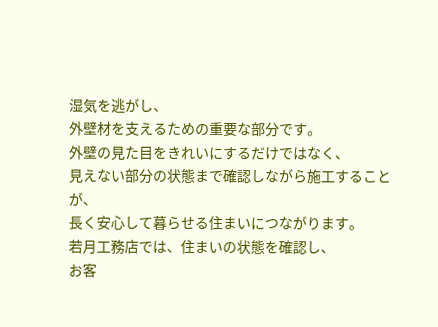湿気を逃がし、
外壁材を支えるための重要な部分です。
外壁の見た目をきれいにするだけではなく、
見えない部分の状態まで確認しながら施工することが、
長く安心して暮らせる住まいにつながります。
若月工務店では、住まいの状態を確認し、
お客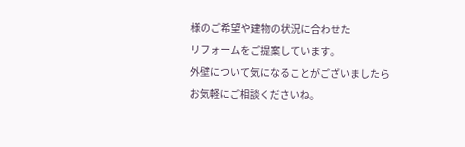様のご希望や建物の状況に合わせた
リフォームをご提案しています。
外壁について気になることがございましたら
お気軽にご相談くださいね。